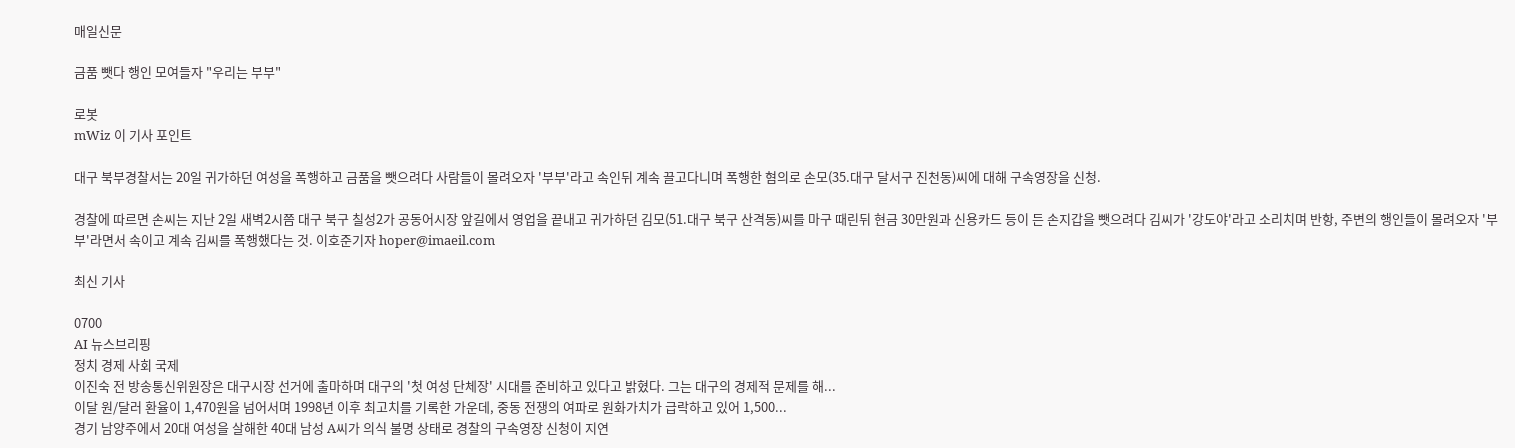매일신문

금품 뺏다 행인 모여들자 "우리는 부부"

로봇
mWiz 이 기사 포인트

대구 북부경찰서는 20일 귀가하던 여성을 폭행하고 금품을 뺏으려다 사람들이 몰려오자 '부부'라고 속인뒤 계속 끌고다니며 폭행한 혐의로 손모(35.대구 달서구 진천동)씨에 대해 구속영장을 신청.

경찰에 따르면 손씨는 지난 2일 새벽2시쯤 대구 북구 칠성2가 공동어시장 앞길에서 영업을 끝내고 귀가하던 김모(51.대구 북구 산격동)씨를 마구 때린뒤 현금 30만원과 신용카드 등이 든 손지갑을 뺏으려다 김씨가 '강도야'라고 소리치며 반항, 주변의 행인들이 몰려오자 '부부'라면서 속이고 계속 김씨를 폭행했다는 것. 이호준기자 hoper@imaeil.com

최신 기사

0700
AI 뉴스브리핑
정치 경제 사회 국제
이진숙 전 방송통신위원장은 대구시장 선거에 출마하며 대구의 '첫 여성 단체장' 시대를 준비하고 있다고 밝혔다. 그는 대구의 경제적 문제를 해...
이달 원/달러 환율이 1,470원을 넘어서며 1998년 이후 최고치를 기록한 가운데, 중동 전쟁의 여파로 원화가치가 급락하고 있어 1,500...
경기 남양주에서 20대 여성을 살해한 40대 남성 A씨가 의식 불명 상태로 경찰의 구속영장 신청이 지연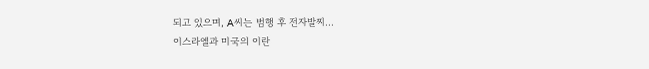되고 있으며, A씨는 범행 후 전자발찌...
이스라엘과 미국의 이란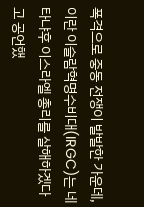폭격으로 중동 전쟁이 발발한 가운데, 이란 이슬람혁명수비대(IRGC)는 네타냐후 이스라엘 총리를 살해하겠다고 공언했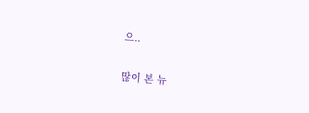으..

많이 본 뉴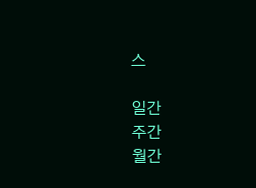스

일간
주간
월간